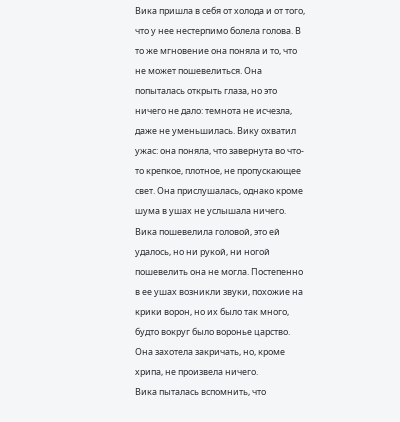Вика пришла в себя от холода и от того, что у нее нестерпимо болела голова. В то же мгновение она поняла и то, что не может пошевелиться. Она попыталась открыть глаза, но это ничего не дало: темнота не исчезла, даже не уменьшилась. Вику охватил ужас: она поняла, что завернута во что-то крепкое, плотное, не пропускающее свет. Она прислушалась, однако кроме шума в ушах не услышала ничего. Вика пошевелила головой, это ей удалось, но ни рукой, ни ногой пошевелить она не могла. Постепенно в ее ушах возникли звуки, похожие на крики ворон, но их было так много, будто вокруг было воронье царство. Она захотела закричать, но, кроме хрипа, не произвела ничего.
Вика пыталась вспомнить, что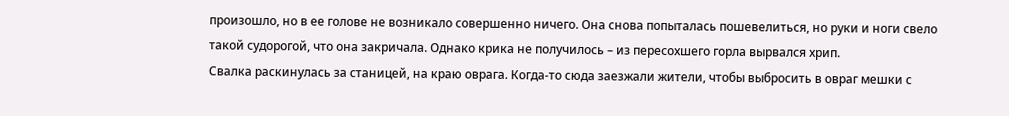произошло, но в ее голове не возникало совершенно ничего. Она снова попыталась пошевелиться, но руки и ноги свело такой судорогой, что она закричала. Однако крика не получилось – из пересохшего горла вырвался хрип.
Свалка раскинулась за станицей, на краю оврага. Когда-то сюда заезжали жители, чтобы выбросить в овраг мешки с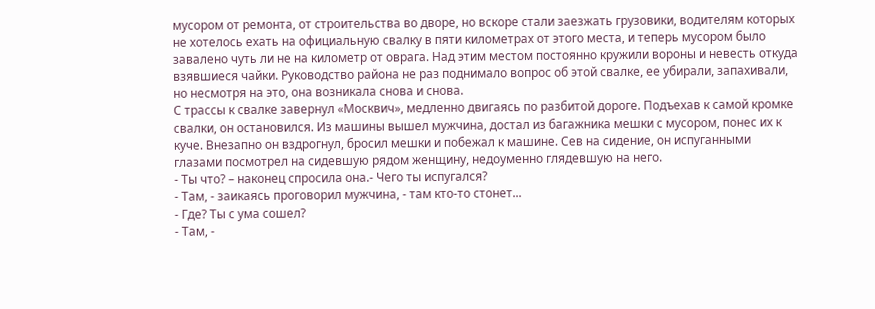мусором от ремонта, от строительства во дворе, но вскоре стали заезжать грузовики, водителям которых не хотелось ехать на официальную свалку в пяти километрах от этого места, и теперь мусором было завалено чуть ли не на километр от оврага. Над этим местом постоянно кружили вороны и невесть откуда взявшиеся чайки. Руководство района не раз поднимало вопрос об этой свалке, ее убирали, запахивали, но несмотря на это, она возникала снова и снова.
С трассы к свалке завернул «Москвич», медленно двигаясь по разбитой дороге. Подъехав к самой кромке свалки, он остановился. Из машины вышел мужчина, достал из багажника мешки с мусором, понес их к куче. Внезапно он вздрогнул, бросил мешки и побежал к машине. Сев на сидение, он испуганными глазами посмотрел на сидевшую рядом женщину, недоуменно глядевшую на него.
- Ты что? – наконец спросила она.- Чего ты испугался?
- Там, - заикаясь проговорил мужчина, - там кто-то стонет...
- Где? Ты с ума сошел?
- Там, -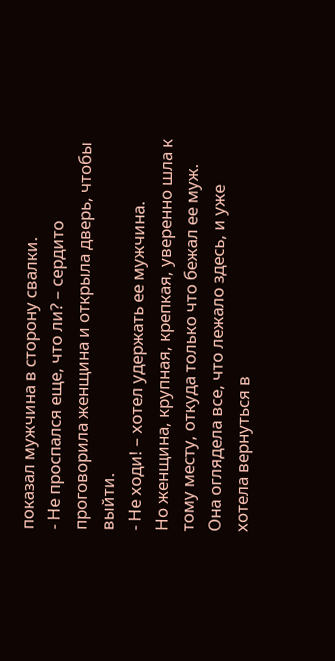показал мужчина в сторону свалки.
- Не проспался еще, что ли? – сердито проговорила женщина и открыла дверь, чтобы выйти.
- Не ходи! – хотел удержать ее мужчина.
Но женщина, крупная, крепкая, уверенно шла к тому месту, откуда только что бежал ее муж. Она оглядела все, что лежало здесь, и уже хотела вернуться в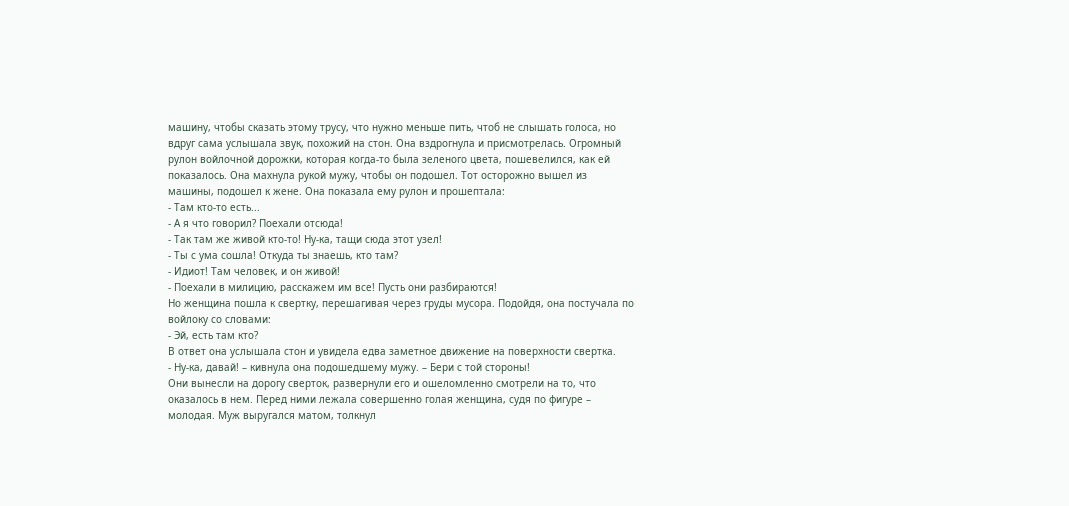машину, чтобы сказать этому трусу, что нужно меньше пить, чтоб не слышать голоса, но вдруг сама услышала звук, похожий на стон. Она вздрогнула и присмотрелась. Огромный рулон войлочной дорожки, которая когда-то была зеленого цвета, пошевелился, как ей показалось. Она махнула рукой мужу, чтобы он подошел. Тот осторожно вышел из машины, подошел к жене. Она показала ему рулон и прошептала:
- Там кто-то есть...
- А я что говорил? Поехали отсюда!
- Так там же живой кто-то! Ну-ка, тащи сюда этот узел!
- Ты с ума сошла! Откуда ты знаешь, кто там?
- Идиот! Там человек, и он живой!
- Поехали в милицию, расскажем им все! Пусть они разбираются!
Но женщина пошла к свертку, перешагивая через груды мусора. Подойдя, она постучала по войлоку со словами:
- Эй, есть там кто?
В ответ она услышала стон и увидела едва заметное движение на поверхности свертка.
- Ну-ка, давай! – кивнула она подошедшему мужу. – Бери с той стороны!
Они вынесли на дорогу сверток, развернули его и ошеломленно смотрели на то, что оказалось в нем. Перед ними лежала совершенно голая женщина, судя по фигуре – молодая. Муж выругался матом, толкнул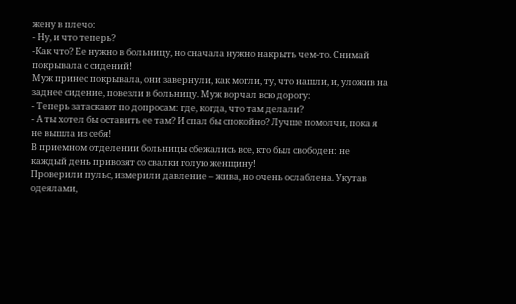жену в плечо:
- Ну, и что теперь?
-Как что? Ее нужно в больницу, но сначала нужно накрыть чем-то. Снимай покрывала с сидений!
Муж принес покрывала, они завернули, как могли, ту, что нашли, и, уложив на заднее сидение, повезли в больницу. Муж ворчал всю дорогу:
- Теперь затаскают по допросам: где, когда, что там делали?
- А ты хотел бы оставить ее там? И спал бы спокойно? Лучше помолчи, пока я не вышла из себя!
В приемном отделении больницы сбежались все, кто был свободен: не каждый день привозят со свалки голую женщину!
Проверили пульс, измерили давление – жива, но очень ослаблена. Укутав одеялами,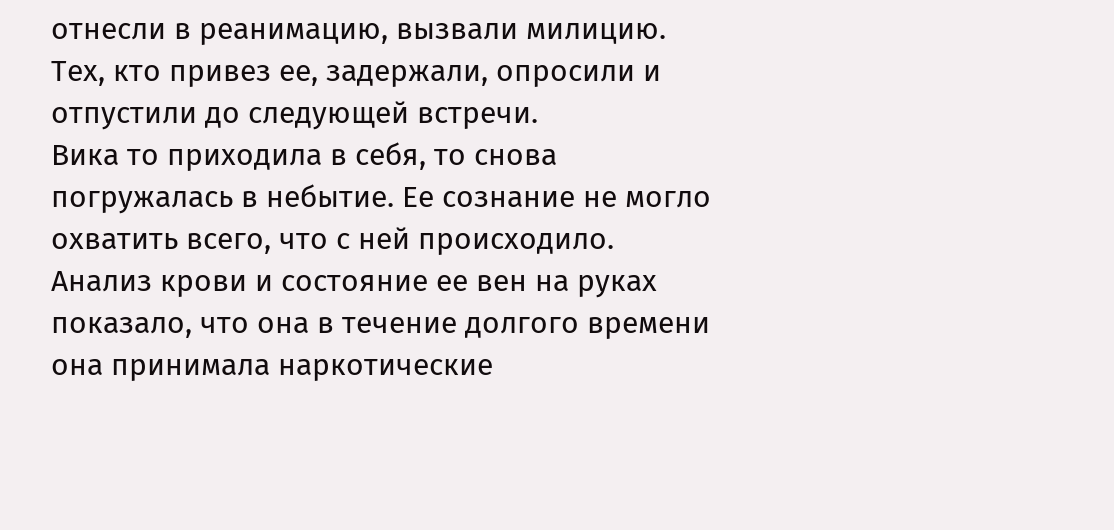отнесли в реанимацию, вызвали милицию. Тех, кто привез ее, задержали, опросили и отпустили до следующей встречи.
Вика то приходила в себя, то снова погружалась в небытие. Ее сознание не могло охватить всего, что с ней происходило. Анализ крови и состояние ее вен на руках показало, что она в течение долгого времени она принимала наркотические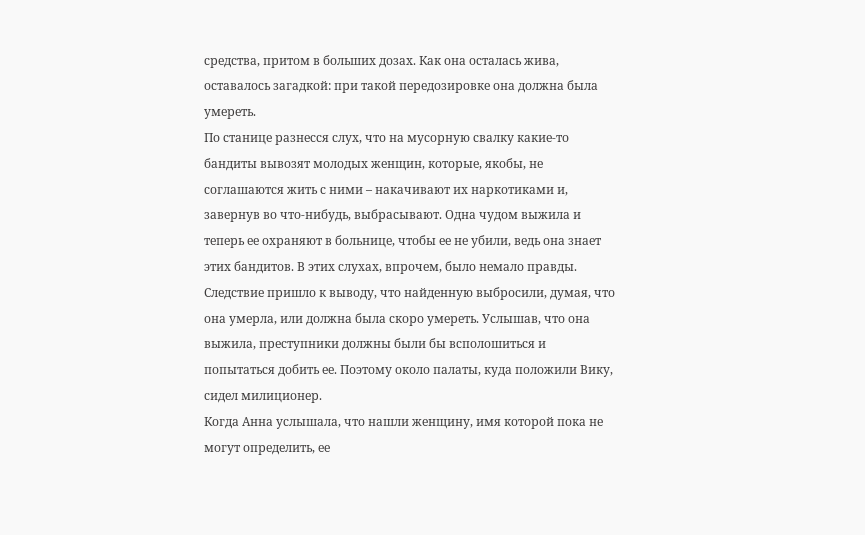средства, притом в больших дозах. Как она осталась жива, оставалось загадкой: при такой передозировке она должна была умереть.
По станице разнесся слух, что на мусорную свалку какие-то бандиты вывозят молодых женщин, которые, якобы, не соглашаются жить с ними – накачивают их наркотиками и, завернув во что-нибудь, выбрасывают. Одна чудом выжила и теперь ее охраняют в больнице, чтобы ее не убили, ведь она знает этих бандитов. В этих слухах, впрочем, было немало правды. Следствие пришло к выводу, что найденную выбросили, думая, что она умерла, или должна была скоро умереть. Услышав, что она выжила, преступники должны были бы всполошиться и попытаться добить ее. Поэтому около палаты, куда положили Вику, сидел милиционер.
Когда Анна услышала, что нашли женщину, имя которой пока не могут определить, ее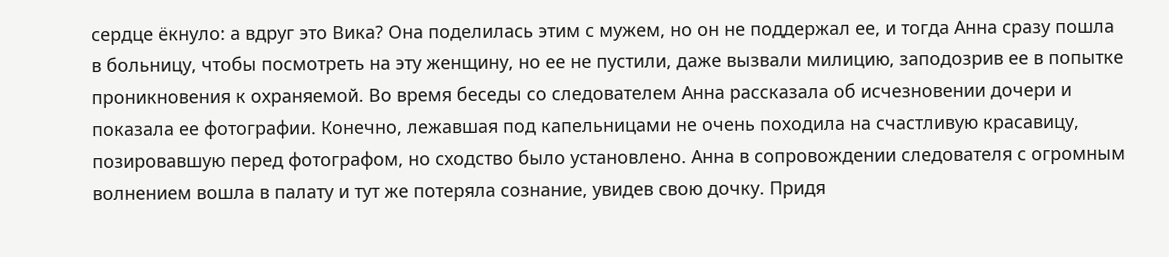сердце ёкнуло: а вдруг это Вика? Она поделилась этим с мужем, но он не поддержал ее, и тогда Анна сразу пошла в больницу, чтобы посмотреть на эту женщину, но ее не пустили, даже вызвали милицию, заподозрив ее в попытке проникновения к охраняемой. Во время беседы со следователем Анна рассказала об исчезновении дочери и показала ее фотографии. Конечно, лежавшая под капельницами не очень походила на счастливую красавицу, позировавшую перед фотографом, но сходство было установлено. Анна в сопровождении следователя с огромным волнением вошла в палату и тут же потеряла сознание, увидев свою дочку. Придя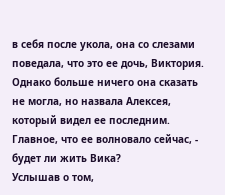в себя после укола, она со слезами поведала, что это ее дочь, Виктория. Однако больше ничего она сказать не могла, но назвала Алексея, который видел ее последним. Главное, что ее волновало сейчас, - будет ли жить Вика?
Услышав о том,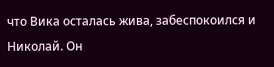что Вика осталась жива, забеспокоился и Николай. Он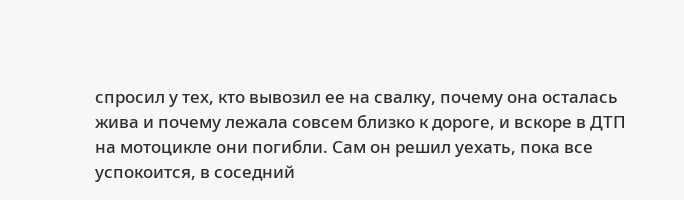спросил у тех, кто вывозил ее на свалку, почему она осталась жива и почему лежала совсем близко к дороге, и вскоре в ДТП на мотоцикле они погибли. Сам он решил уехать, пока все успокоится, в соседний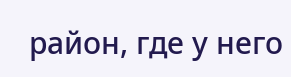район, где у него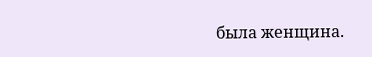была женщина.